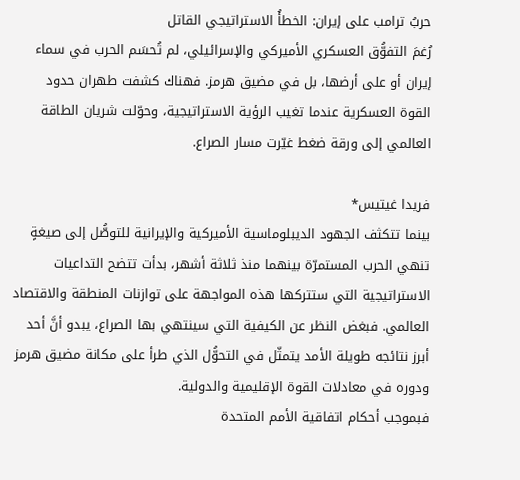حربُ ترامب على إيران: الخطأُ الاستراتيجي القاتل
رُغمَ التفوُّق العسكري الأميركي والإسرائيلي، لم تُحسَم الحرب في سماء إيران أو على أرضها، بل في مضيق هرمز. فهناك كشفت طهران حدود القوة العسكرية عندما تغيب الرؤية الاستراتيجية، وحوّلت شريان الطاقة العالمي إلى ورقة ضغط غيّرت مسار الصراع.

فريدا غيتيس*
بينما تتكثف الجهود الديبلوماسية الأميركية والإيرانية للتوصُّل إلى صيغةٍ تنهي الحرب المستمرّة بينهما منذ ثلاثة أشهر، بدأت تتضح التداعيات الاستراتيجية التي ستتركها هذه المواجهة على توازنات المنطقة والاقتصاد العالمي. فبغض النظر عن الكيفية التي سينتهي بها الصراع، يبدو أنَّ أحد أبرز نتائجه طويلة الأمد يتمثّل في التحوُّل الذي طرأ على مكانة مضيق هرمز ودوره في معادلات القوة الإقليمية والدولية.
فبموجب أحكام اتفاقية الأمم المتحدة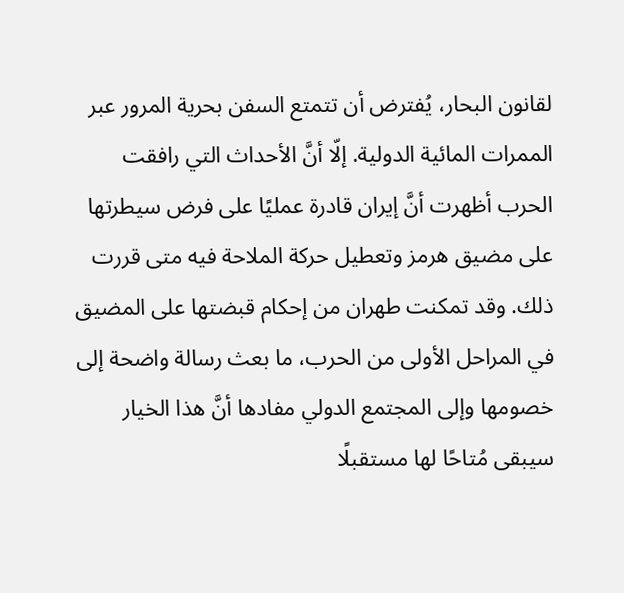لقانون البحار، يُفترض أن تتمتع السفن بحرية المرور عبر الممرات المائية الدولية. إلّا أنَّ الأحداث التي رافقت الحرب أظهرت أنَّ إيران قادرة عمليًا على فرض سيطرتها على مضيق هرمز وتعطيل حركة الملاحة فيه متى قررت ذلك. وقد تمكنت طهران من إحكام قبضتها على المضيق في المراحل الأولى من الحرب، ما بعث رسالة واضحة إلى خصومها وإلى المجتمع الدولي مفادها أنَّ هذا الخيار سيبقى مُتاحًا لها مستقبلًا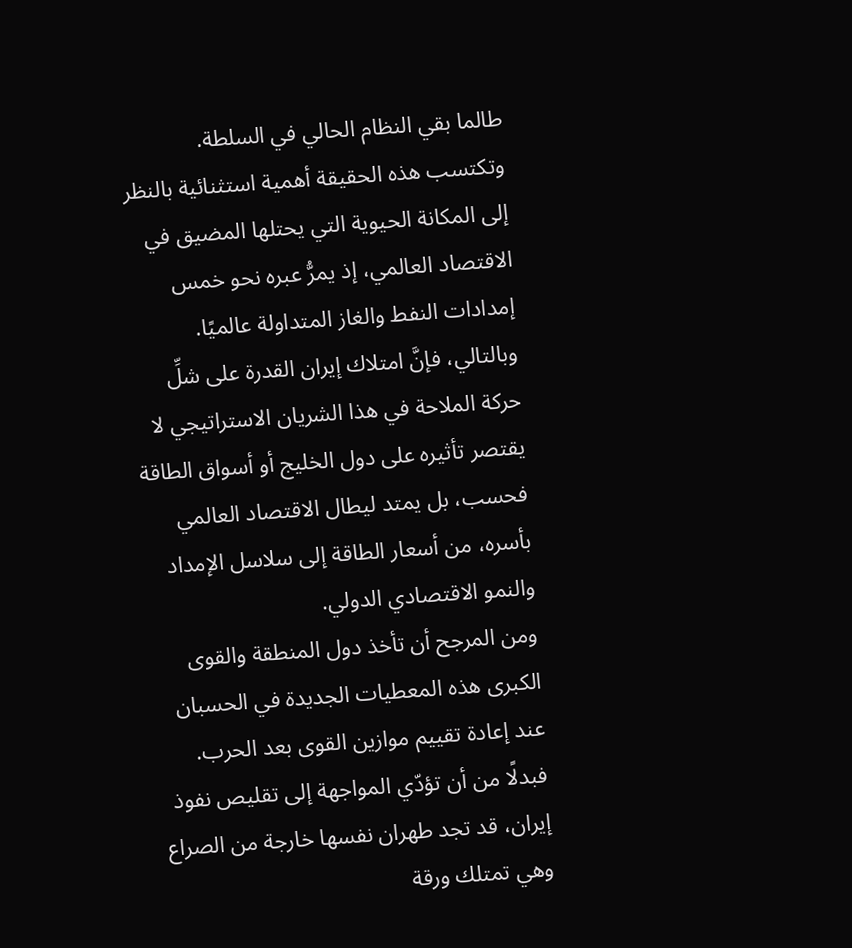طالما بقي النظام الحالي في السلطة.
وتكتسب هذه الحقيقة أهمية استثنائية بالنظر إلى المكانة الحيوية التي يحتلها المضيق في الاقتصاد العالمي، إذ يمرُّ عبره نحو خمس إمدادات النفط والغاز المتداولة عالميًا. وبالتالي، فإنَّ امتلاك إيران القدرة على شلِّ حركة الملاحة في هذا الشريان الاستراتيجي لا يقتصر تأثيره على دول الخليج أو أسواق الطاقة فحسب، بل يمتد ليطال الاقتصاد العالمي بأسره، من أسعار الطاقة إلى سلاسل الإمداد والنمو الاقتصادي الدولي.
ومن المرجح أن تأخذ دول المنطقة والقوى الكبرى هذه المعطيات الجديدة في الحسبان عند إعادة تقييم موازين القوى بعد الحرب. فبدلًا من أن تؤدّي المواجهة إلى تقليص نفوذ إيران، قد تجد طهران نفسها خارجة من الصراع وهي تمتلك ورقة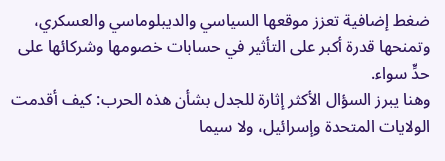ضغط إضافية تعزز موقعها السياسي والديبلوماسي والعسكري، وتمنحها قدرة أكبر على التأثير في حسابات خصومها وشركائها على حدٍّ سواء.
وهنا يبرز السؤال الأكثر إثارة للجدل بشأن هذه الحرب: كيف أقدمت الولايات المتحدة وإسرائيل، ولا سيما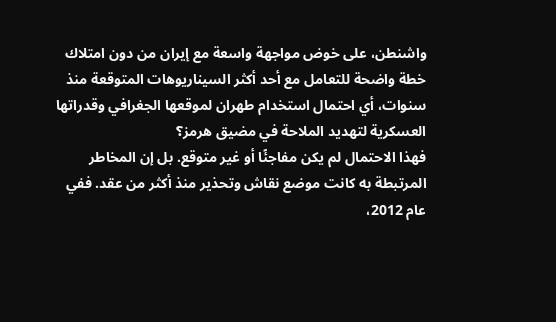واشنطن، على خوض مواجهة واسعة مع إيران من دون امتلاك خطة واضحة للتعامل مع أحد أكثر السيناريوهات المتوقعة منذ سنوات، أي احتمال استخدام طهران لموقعها الجغرافي وقدراتها العسكرية لتهديد الملاحة في مضيق هرمز؟
فهذا الاحتمال لم يكن مفاجئًا أو غير متوقع. بل إن المخاطر المرتبطة به كانت موضع نقاش وتحذير منذ أكثر من عقد. ففي عام 2012،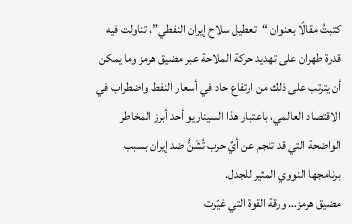كتبتُ مقالًا بعنوان “تعطيل سلاح إيران النفطي”، تناولت فيه قدرة طهران على تهديد حركة الملاحة عبر مضيق هرمز وما يمكن أن يترتب على ذلك من ارتفاع حاد في أسعار النفط واضطراب في الاقتصاد العالمي، باعتبار هذا السيناريو أحد أبرز المخاطر الواضحة التي قد تنجم عن أيِّ حرب تُشَنُّ ضد إيران بسبب برنامجها النووي المثير للجدل.
مضيق هرمز… ورقة القوة التي غيّرت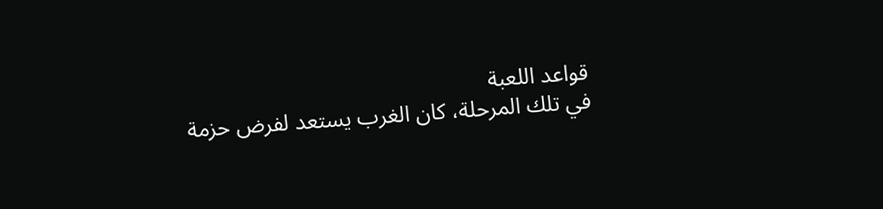قواعد اللعبة
في تلك المرحلة، كان الغرب يستعد لفرض حزمة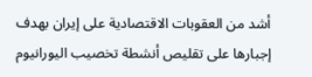أشد من العقوبات الاقتصادية على إيران بهدف إجبارها على تقليص أنشطة تخصيب اليورانيوم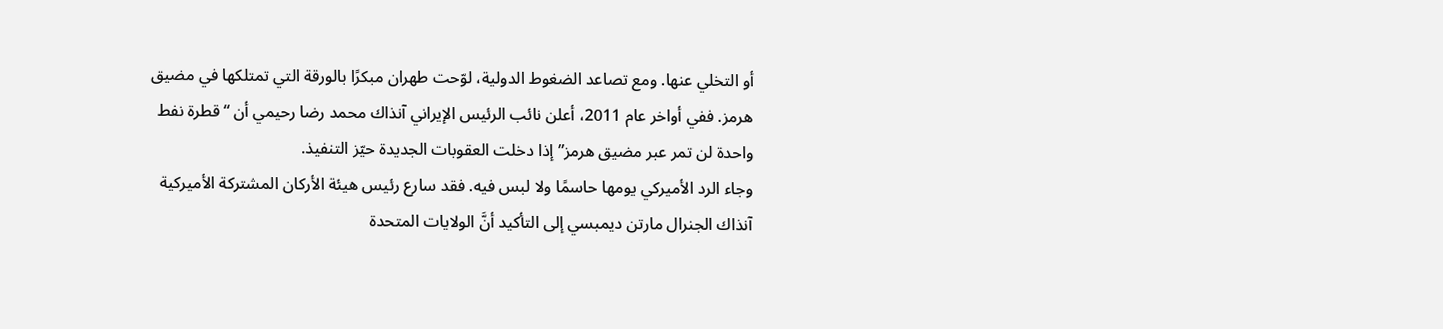أو التخلي عنها. ومع تصاعد الضغوط الدولية، لوّحت طهران مبكرًا بالورقة التي تمتلكها في مضيق هرمز. ففي أواخر عام 2011، أعلن نائب الرئيس الإيراني آنذاك محمد رضا رحيمي أن “قطرة نفط واحدة لن تمر عبر مضيق هرمز” إذا دخلت العقوبات الجديدة حيّز التنفيذ.
وجاء الرد الأميركي يومها حاسمًا ولا لبس فيه. فقد سارع رئيس هيئة الأركان المشتركة الأميركية آنذاك الجنرال مارتن ديمبسي إلى التأكيد أنَّ الولايات المتحدة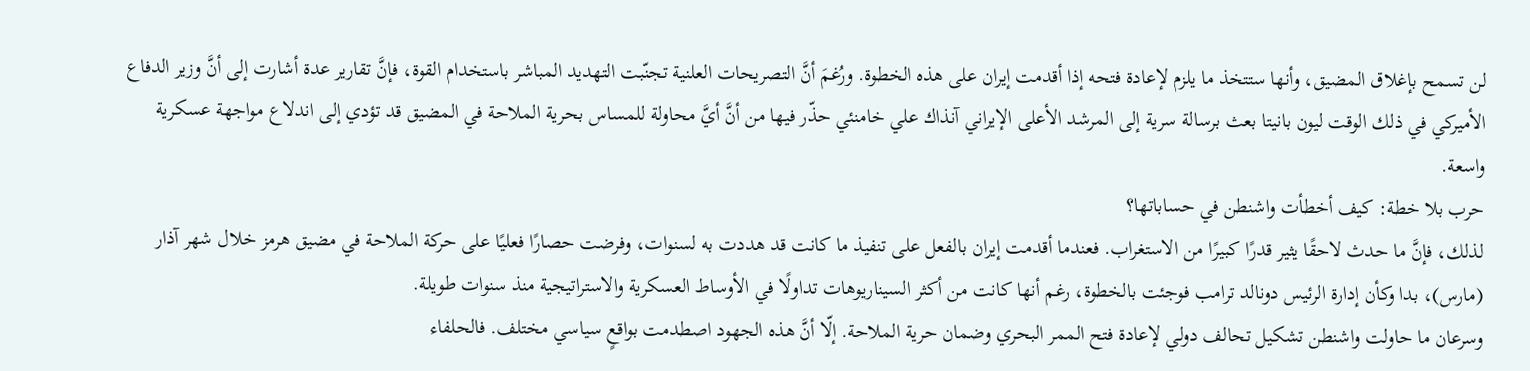لن تسمح بإغلاق المضيق، وأنها ستتخذ ما يلزم لإعادة فتحه إذا أقدمت إيران على هذه الخطوة. ورُغمَ أنَّ التصريحات العلنية تجنّبت التهديد المباشر باستخدام القوة، فإنَّ تقارير عدة أشارت إلى أنَّ وزير الدفاع الأميركي في ذلك الوقت ليون بانيتا بعث برسالة سرية إلى المرشد الأعلى الإيراني آنذاك علي خامنئي حذّر فيها من أنَّ أيَّ محاولة للمساس بحرية الملاحة في المضيق قد تؤدي إلى اندلاع مواجهة عسكرية واسعة.
حرب بلا خطة: كيف أخطأت واشنطن في حساباتها؟
لذلك، فإنَّ ما حدث لاحقًا يثير قدرًا كبيرًا من الاستغراب. فعندما أقدمت إيران بالفعل على تنفيذ ما كانت قد هددت به لسنوات، وفرضت حصارًا فعليًا على حركة الملاحة في مضيق هرمز خلال شهر آذار (مارس)، بدا وكأن إدارة الرئيس دونالد ترامب فوجئت بالخطوة، رغم أنها كانت من أكثر السيناريوهات تداولًا في الأوساط العسكرية والاستراتيجية منذ سنوات طويلة.
وسرعان ما حاولت واشنطن تشكيل تحالف دولي لإعادة فتح الممر البحري وضمان حرية الملاحة. إلّا أنَّ هذه الجهود اصطدمت بواقعٍ سياسي مختلف. فالحلفاء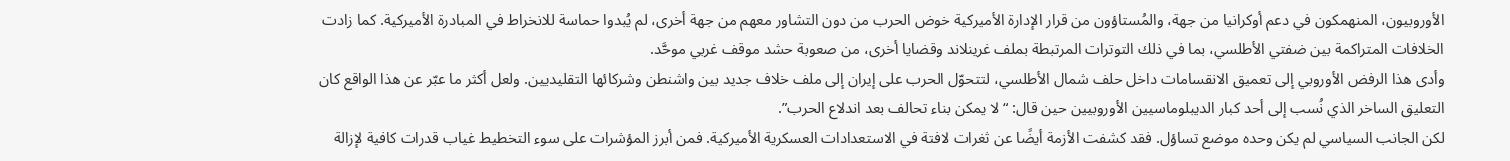الأوروبيون، المنهمكون في دعم أوكرانيا من جهة، والمُستاؤون من قرار الإدارة الأميركية خوض الحرب من دون التشاور معهم من جهة أخرى، لم يُبدوا حماسة للانخراط في المبادرة الأميركية. كما زادت الخلافات المتراكمة بين ضفتي الأطلسي، بما في ذلك التوترات المرتبطة بملف غرينلاند وقضايا أخرى، من صعوبة حشد موقف غربي موحَّد.
وأدى هذا الرفض الأوروبي إلى تعميق الانقسامات داخل حلف شمال الأطلسي، لتتحوّل الحرب على إيران إلى ملف خلاف جديد بين واشنطن وشركائها التقليديين. ولعل أكثر ما عبّر عن هذا الواقع كان التعليق الساخر الذي نُسب إلى أحد كبار الديبلوماسيين الأوروبيين حين قال: “لا يمكن بناء تحالف بعد اندلاع الحرب”.
لكن الجانب السياسي لم يكن وحده موضع تساؤل. فقد كشفت الأزمة أيضًا عن ثغرات لافتة في الاستعدادات العسكرية الأميركية. فمن أبرز المؤشرات على سوء التخطيط غياب قدرات كافية لإزالة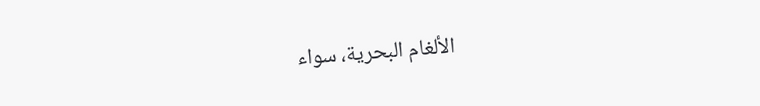الألغام البحرية، سواء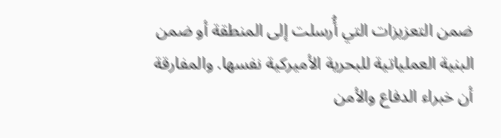ضمن التعزيزات التي أُرسلت إلى المنطقة أو ضمن البنية العملياتية للبحرية الأميركية نفسها. والمفارقة أن خبراء الدفاع والأمن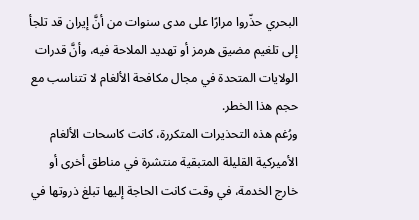البحري حذّروا مرارًا على مدى سنوات من أنَّ إيران قد تلجأ إلى تلغيم مضيق هرمز أو تهديد الملاحة فيه، وأنَّ قدرات الولايات المتحدة في مجال مكافحة الألغام لا تتناسب مع حجم هذا الخطر.
ورُغم هذه التحذيرات المتكررة، كانت كاسحات الألغام الأميركية القليلة المتبقية منتشرة في مناطق أخرى أو خارج الخدمة، في وقت كانت الحاجة إليها تبلغ ذروتها في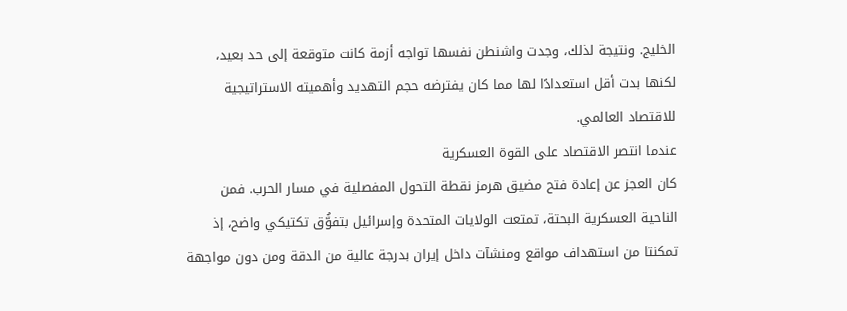الخليج. ونتيجة لذلك، وجدت واشنطن نفسها تواجه أزمة كانت متوقعة إلى حد بعيد، لكنها بدت أقل استعدادًا لها مما كان يفترضه حجم التهديد وأهميته الاستراتيجية للاقتصاد العالمي.
عندما انتصر الاقتصاد على القوة العسكرية
كان العجز عن إعادة فتح مضيق هرمز نقطة التحول المفصلية في مسار الحرب. فمن الناحية العسكرية البحتة، تمتعت الولايات المتحدة وإسرائيل بتفوُّق تكتيكي واضح، إذ تمكنتا من استهداف مواقع ومنشآت داخل إيران بدرجة عالية من الدقة ومن دون مواجهة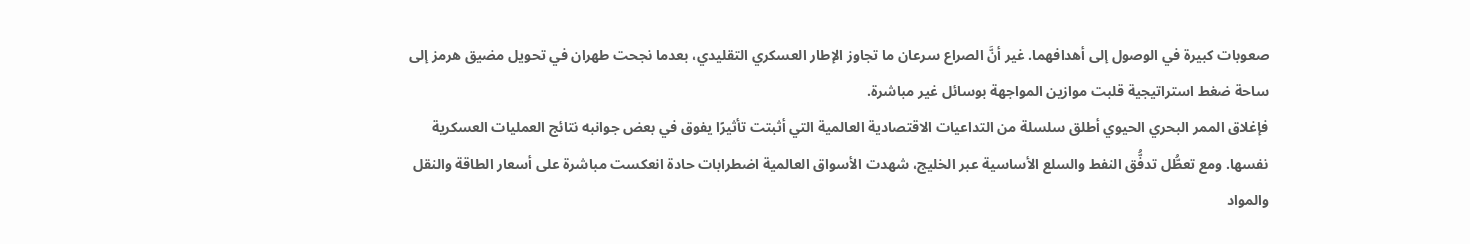صعوبات كبيرة في الوصول إلى أهدافهما. غير أنَّ الصراع سرعان ما تجاوز الإطار العسكري التقليدي، بعدما نجحت طهران في تحويل مضيق هرمز إلى ساحة ضغط استراتيجية قلبت موازين المواجهة بوسائل غير مباشرة.
فإغلاق الممر البحري الحيوي أطلق سلسلة من التداعيات الاقتصادية العالمية التي أثبتت تأثيرًا يفوق في بعض جوانبه نتائج العمليات العسكرية نفسها. ومع تعطُّل تدفُّق النفط والسلع الأساسية عبر الخليج، شهدت الأسواق العالمية اضطرابات حادة انعكست مباشرة على أسعار الطاقة والنقل والمواد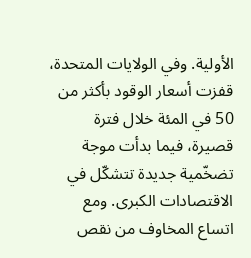الأولية. وفي الولايات المتحدة، قفزت أسعار الوقود بأكثر من 50 في المئة خلال فترة قصيرة، فيما بدأت موجة تضخّمية جديدة تتشكّل في الاقتصادات الكبرى. ومع اتساع المخاوف من نقص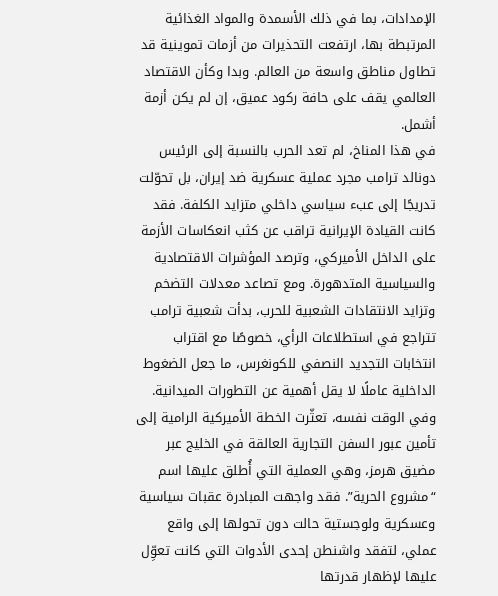الإمدادات، بما في ذلك الأسمدة والمواد الغذائية المرتبطة بها، ارتفعت التحذيرات من أزمات تموينية قد تطاول مناطق واسعة من العالم. وبدا وكأن الاقتصاد العالمي يقف على حافة ركود عميق، إن لم يكن أزمة أشمل.
في هذا المناخ، لم تعد الحرب بالنسبة إلى الرئيس دونالد ترامب مجرد عملية عسكرية ضد إيران، بل تحوّلت تدريجًا إلى عبء سياسي داخلي متزايد الكلفة. فقد كانت القيادة الإيرانية تراقب عن كثب انعكاسات الأزمة على الداخل الأميركي، وترصد المؤشرات الاقتصادية والسياسية المتدهورة. ومع تصاعد معدلات التضخم وتزايد الانتقادات الشعبية للحرب، بدأت شعبية ترامب تتراجع في استطلاعات الرأي، خصوصًا مع اقتراب انتخابات التجديد النصفي للكونغرس، ما جعل الضغوط الداخلية عاملًا لا يقل أهمية عن التطورات الميدانية.
وفي الوقت نفسه، تعثّرت الخطة الأميركية الرامية إلى تأمين عبور السفن التجارية العالقة في الخليج عبر مضيق هرمز، وهي العملية التي أُطلق عليها اسم “مشروع الحرية”. فقد واجهت المبادرة عقبات سياسية وعسكرية ولوجستية حالت دون تحولها إلى واقع عملي، لتفقد واشنطن إحدى الأدوات التي كانت تعوِّل عليها لإظهار قدرتها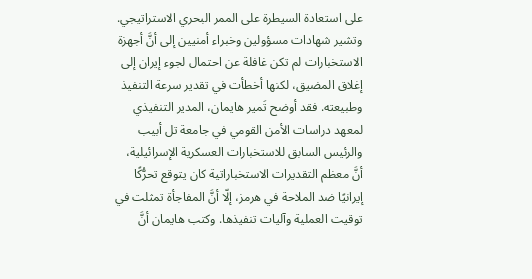على استعادة السيطرة على الممر البحري الاستراتيجي.
وتشير شهادات مسؤولين وخبراء أمنيين إلى أنَّ أجهزة الاستخبارات لم تكن غافلة عن احتمال لجوء إيران إلى إغلاق المضيق، لكنها أخطأت في تقدير سرعة التنفيذ وطبيعته. فقد أوضح تَمير هايمان، المدير التنفيذي لمعهد دراسات الأمن القومي في جامعة تل أبيب والرئيس السابق للاستخبارات العسكرية الإسرائيلية، أنَّ معظم التقديرات الاستخباراتية كان يتوقع تحرُّكًا إيرانيًا ضد الملاحة في هرمز، إلّا أنَّ المفاجأة تمثلت في توقيت العملية وآليات تنفيذها. وكتب هايمان أنَّ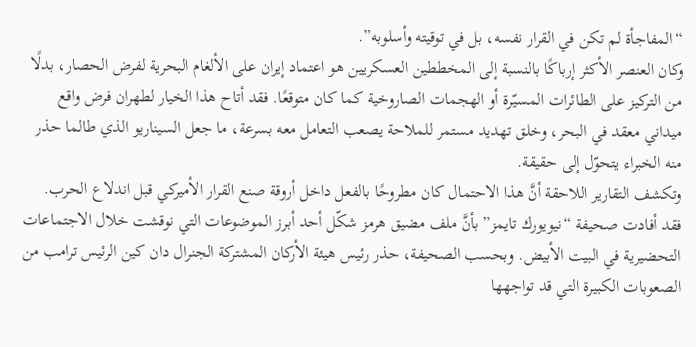“المفاجأة لم تكن في القرار نفسه، بل في توقيته وأسلوبه”.
وكان العنصر الأكثر إرباكًا بالنسبة إلى المخططين العسكريين هو اعتماد إيران على الألغام البحرية لفرض الحصار، بدلًا من التركيز على الطائرات المسيّرة أو الهجمات الصاروخية كما كان متوقعًا. فقد أتاح هذا الخيار لطهران فرض واقع ميداني معقد في البحر، وخلق تهديد مستمر للملاحة يصعب التعامل معه بسرعة، ما جعل السيناريو الذي طالما حذر منه الخبراء يتحوّل إلى حقيقة.
وتكشف التقارير اللاحقة أنَّ هذا الاحتمال كان مطروحًا بالفعل داخل أروقة صنع القرار الأميركي قبل اندلاع الحرب. فقد أفادت صحيفة “نيويورك تايمز” بأنَّ ملف مضيق هرمز شكّل أحد أبرز الموضوعات التي نوقشت خلال الاجتماعات التحضيرية في البيت الأبيض. وبحسب الصحيفة، حذر رئيس هيئة الأركان المشتركة الجنرال دان كين الرئيس ترامب من الصعوبات الكبيرة التي قد تواجهها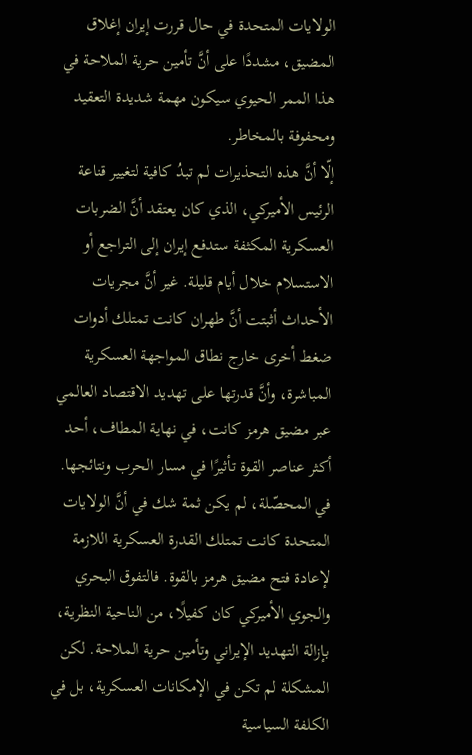الولايات المتحدة في حال قررت إيران إغلاق المضيق، مشددًا على أنَّ تأمين حرية الملاحة في هذا الممر الحيوي سيكون مهمة شديدة التعقيد ومحفوفة بالمخاطر.
إلّا أنَّ هذه التحذيرات لم تبدُ كافية لتغيير قناعة الرئيس الأميركي، الذي كان يعتقد أنَّ الضربات العسكرية المكثفة ستدفع إيران إلى التراجع أو الاستسلام خلال أيام قليلة. غير أنَّ مجريات الأحداث أثبتت أنَّ طهران كانت تمتلك أدوات ضغط أخرى خارج نطاق المواجهة العسكرية المباشرة، وأنَّ قدرتها على تهديد الاقتصاد العالمي عبر مضيق هرمز كانت، في نهاية المطاف، أحد أكثر عناصر القوة تأثيرًا في مسار الحرب ونتائجها.
في المحصّلة، لم يكن ثمة شك في أنَّ الولايات المتحدة كانت تمتلك القدرة العسكرية اللازمة لإعادة فتح مضيق هرمز بالقوة. فالتفوق البحري والجوي الأميركي كان كفيلًا، من الناحية النظرية، بإزالة التهديد الإيراني وتأمين حرية الملاحة. لكن المشكلة لم تكن في الإمكانات العسكرية، بل في الكلفة السياسية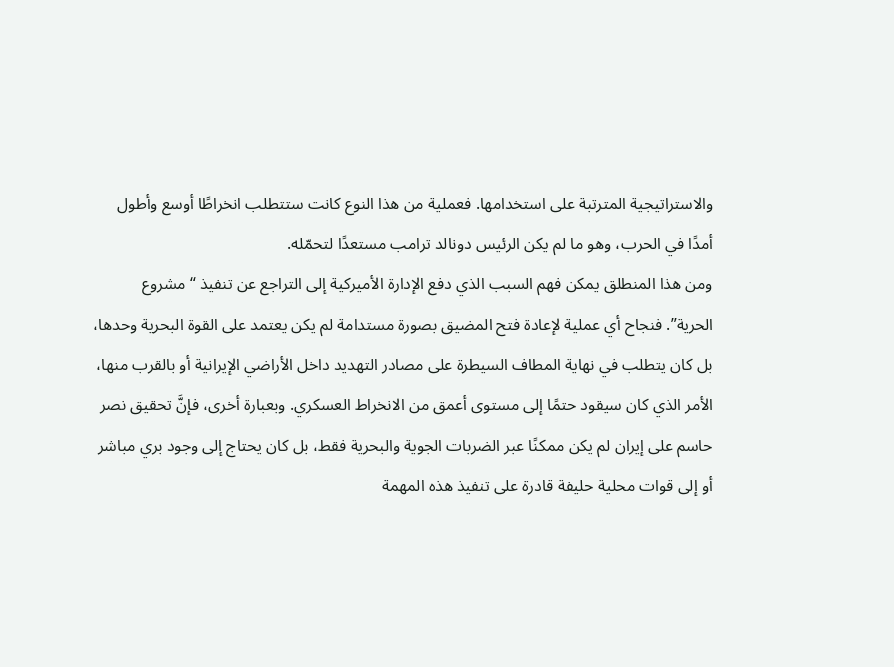والاستراتيجية المترتبة على استخدامها. فعملية من هذا النوع كانت ستتطلب انخراطًا أوسع وأطول أمدًا في الحرب، وهو ما لم يكن الرئيس دونالد ترامب مستعدًا لتحمّله.
ومن هذا المنطلق يمكن فهم السبب الذي دفع الإدارة الأميركية إلى التراجع عن تنفيذ “مشروع الحرية”. فنجاح أي عملية لإعادة فتح المضيق بصورة مستدامة لم يكن يعتمد على القوة البحرية وحدها، بل كان يتطلب في نهاية المطاف السيطرة على مصادر التهديد داخل الأراضي الإيرانية أو بالقرب منها، الأمر الذي كان سيقود حتمًا إلى مستوى أعمق من الانخراط العسكري. وبعبارة أخرى، فإنَّ تحقيق نصر حاسم على إيران لم يكن ممكنًا عبر الضربات الجوية والبحرية فقط، بل كان يحتاج إلى وجود بري مباشر أو إلى قوات محلية حليفة قادرة على تنفيذ هذه المهمة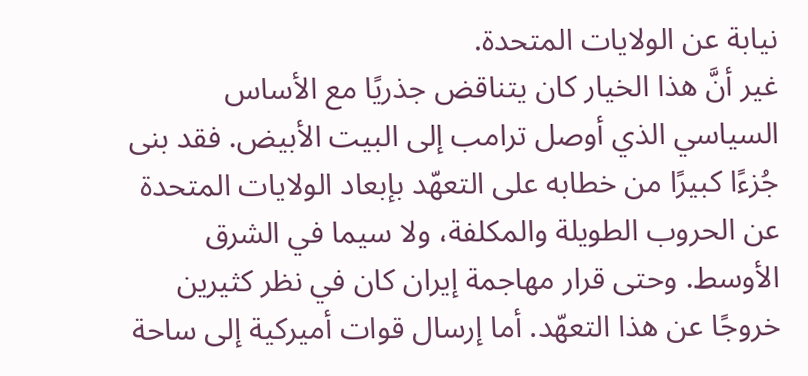نيابة عن الولايات المتحدة.
غير أنَّ هذا الخيار كان يتناقض جذريًا مع الأساس السياسي الذي أوصل ترامب إلى البيت الأبيض. فقد بنى جُزءًا كبيرًا من خطابه على التعهّد بإبعاد الولايات المتحدة عن الحروب الطويلة والمكلفة، ولا سيما في الشرق الأوسط. وحتى قرار مهاجمة إيران كان في نظر كثيرين خروجًا عن هذا التعهّد. أما إرسال قوات أميركية إلى ساحة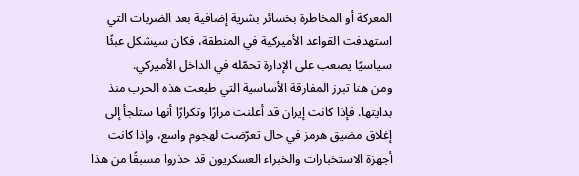المعركة أو المخاطرة بخسائر بشرية إضافية بعد الضربات التي استهدفت القواعد الأميركية في المنطقة، فكان سيشكل عبئًا سياسيًا يصعب على الإدارة تحمّله في الداخل الأميركي.
ومن هنا تبرز المفارقة الأساسية التي طبعت هذه الحرب منذ بدايتها. فإذا كانت إيران قد أعلنت مرارًا وتكرارًا أنها ستلجأ إلى إغلاق مضيق هرمز في حال تعرّضت لهجوم واسع، وإذا كانت أجهزة الاستخبارات والخبراء العسكريون قد حذروا مسبقًا من هذا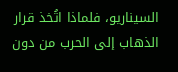السيناريو، فلماذا اتُخذ قرار الذهاب إلى الحرب من دون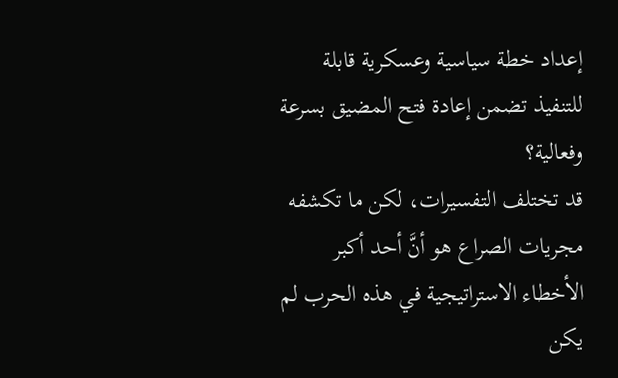إعداد خطة سياسية وعسكرية قابلة للتنفيذ تضمن إعادة فتح المضيق بسرعة وفعالية؟
قد تختلف التفسيرات، لكن ما تكشفه مجريات الصراع هو أنَّ أحد أكبر الأخطاء الاستراتيجية في هذه الحرب لم يكن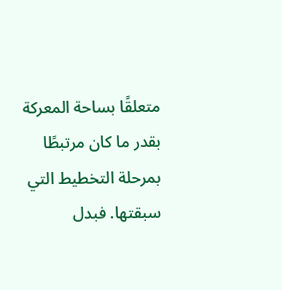متعلقًا بساحة المعركة بقدر ما كان مرتبطًا بمرحلة التخطيط التي سبقتها. فبدل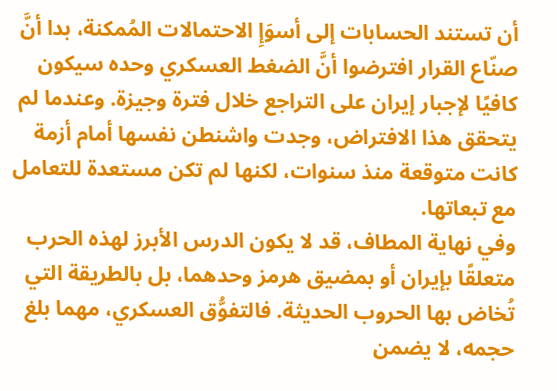أن تستند الحسابات إلى أسوَإِ الاحتمالات المُمكنة، بدا أنَّ صنّاع القرار افترضوا أنَّ الضغط العسكري وحده سيكون كافيًا لإجبار إيران على التراجع خلال فترة وجيزة. وعندما لم يتحقق هذا الافتراض، وجدت واشنطن نفسها أمام أزمة كانت متوقعة منذ سنوات، لكنها لم تكن مستعدة للتعامل مع تبعاتها.
وفي نهاية المطاف، قد لا يكون الدرس الأبرز لهذه الحرب متعلقًا بإيران أو بمضيق هرمز وحدهما، بل بالطريقة التي تُخاض بها الحروب الحديثة. فالتفوُّق العسكري، مهما بلغ حجمه، لا يضمن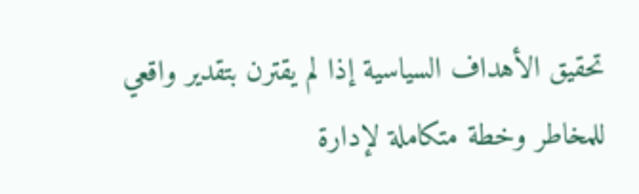تحقيق الأهداف السياسية إذا لم يقترن بتقدير واقعي للمخاطر وخطة متكاملة لإدارة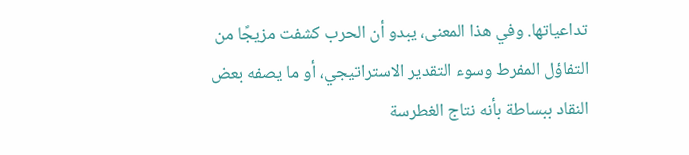تداعياتها. وفي هذا المعنى، يبدو أن الحرب كشفت مزيجًا من التفاؤل المفرط وسوء التقدير الاستراتيجي، أو ما يصفه بعض النقاد ببساطة بأنه نتاج الغطرسة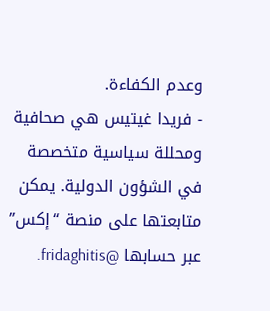وعدم الكفاءة.
- فريدا غيتيس هي صحافية ومحللة سياسية متخصصة في الشؤون الدولية. يمكن متابعتها على منصة “إكس” عبر حسابها @fridaghitis.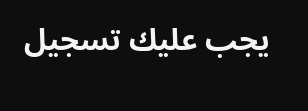يجب عليك تسجيل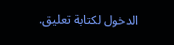الدخول لكتابة تعليق.